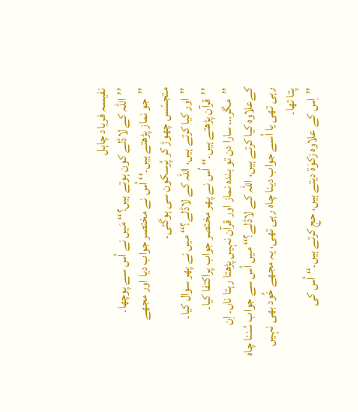نفیسہ فریاد چاہل
’’اللہ کے لاڈلے کون ہوتے ہیں؟‘‘ مَیں نے اُس سے پوچھا۔
’’جو نماز پڑھتے ہیں۔‘‘ اُس نے مختصر جواب دیا اور مجھے متجسّس چھوڑ کر پُرسکون سی ہوگئی۔
’’اور کیا کرتے ہیں، اللہ کے لاڈلے؟‘‘ میں نے پھر سوال کیا۔
’’قرآن پڑھتے ہیں۔‘‘ اُس نے پھر مختصر جواب پراکتفا کیا۔
’’مگر… سارا دن تو بندہ نماز اور قرآن نہیں پڑھتا رہتا ناں۔ اِن کےعلاوہ کیا کرتے ہیں، اللہ کے لاڈلے؟‘‘ میں اُس سے جواب سُننا چاہ رہی تھی یا اُسے جواب دینا چاہ رہی تھی، یہ مجھے خُود بھی نہیں پتا تھا۔
’’اِس کے علاوہ زکوٰۃ دیتے ہیں، حج کرتے ہیں۔‘‘ اُس کی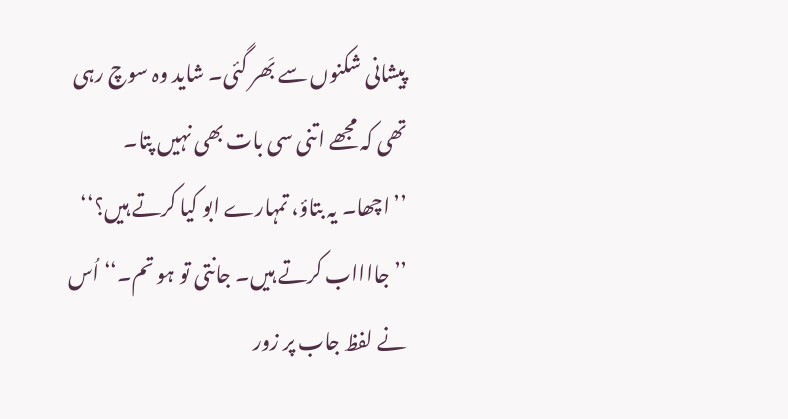پیشانی شکنوں سے بَھر گئی۔ شاید وہ سوچ رہی تھی کہ مجھے اتنی سی بات بھی نہیں پتا۔
’’اچھا۔ یہ بتاؤ، تمہارے ابو کیا کرتے ہیں؟‘‘
’’جااااب کرتے ہیں۔ جانتی تو ہو تم۔‘‘ اُس نے لفظ جاب پر زور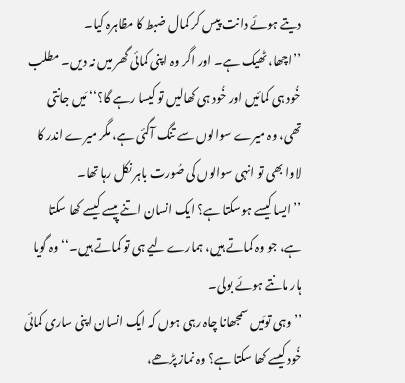دیتے ہوئے دانت پیس کر کمال ضبط کا مظاہرہ کیا۔
’’اچھا، ٹھیک ہے۔ اور اگر وہ اپنی کمائی گھر میں نہ دیں۔ مطلب خُود ہی کمائیں اور خُود ہی کھالیں تو کیسا رہے گا؟‘‘ مَیں جانتی تھی، وہ میرے سوالوں سے تنگ آگئی ہے، مگر میرے اندر کا لاوا بھی تو انہی سوالوں کی صُورت باہر نکل رہا تھا۔
’’ایسا کیسے ہوسکتا ہے؟ ایک انسان اتنے پیسے کیسے کھا سکتا ہے، جو وہ کماتے ہیں، ہمارے لیے ہی تو کماتے ہیں۔‘‘ وہ گویا ہار مانتے ہوئے بولی۔
’’وہی تومَیں سمجھانا چاہ رہی ہوں کہ ایک انسان اپنی ساری کمائی خُود کیسے کھا سکتا ہے؟ وہ نماز پڑھے،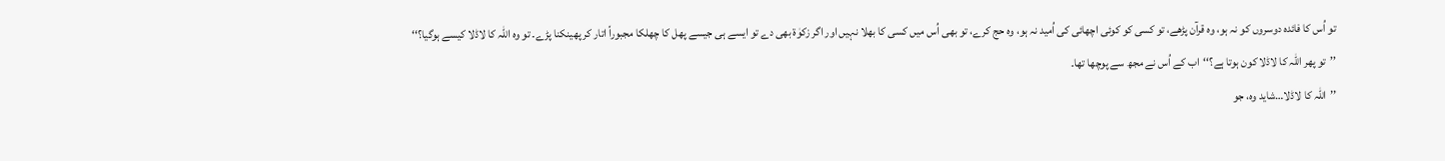تو اُس کا فائدہ دوسروں کو نہ ہو، وہ قرآن پڑھے، تو کسی کو کوئی اچھائی کی اُمید نہ ہو، وہ حج کرے، تو بھی اُس میں کسی کا بھلا نہیں اور اگر زکوٰۃ بھی دے تو ایسے ہی جیسے پھل کا چھلکا مجبوراً اتار کر پھینکنا پڑے۔ تو وہ اللہ کا لاڈلا کیسے ہوگیا؟‘‘
’’تو پھر اللہ کا لاڈلا کون ہوتا ہے؟‘‘اب کے اُس نے مجھ سے پوچھا تھا۔
’’اللہ کا لاڈلا…شاید وہ، جو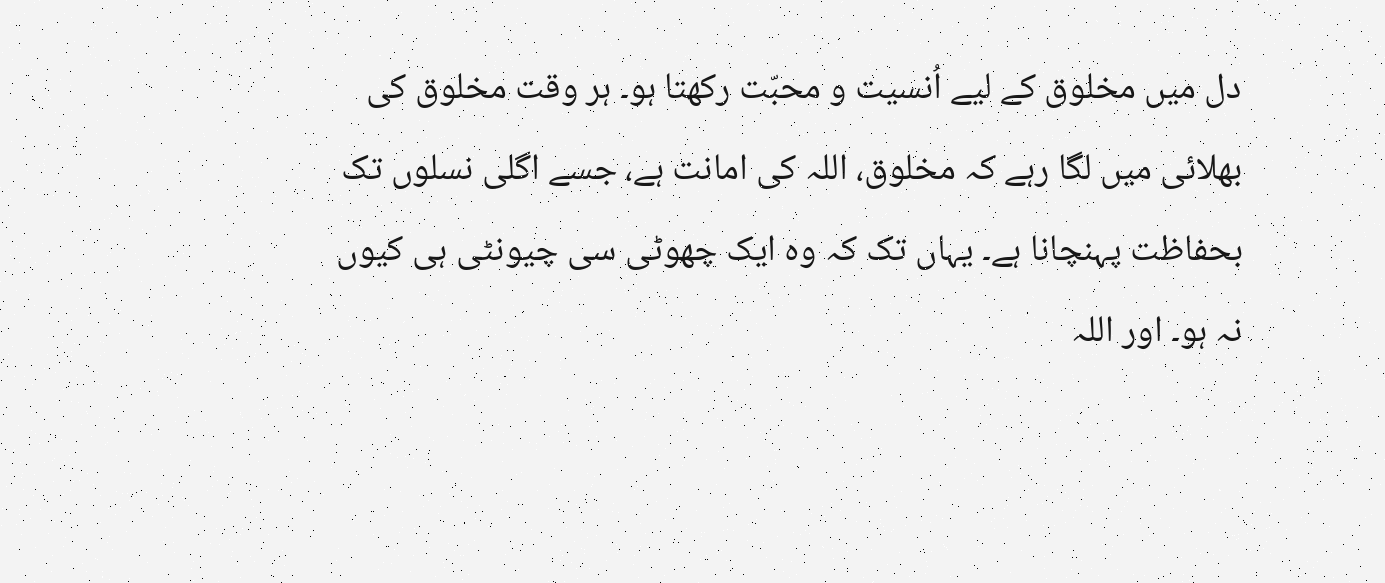دل میں مخلوق کے لیے اُنسیت و محبّت رکھتا ہو۔ ہر وقت مخلوق کی بھلائی میں لگا رہے کہ مخلوق، اللہ کی امانت ہے، جسے اگلی نسلوں تک بحفاظت پہنچانا ہے۔ یہاں تک کہ وہ ایک چھوٹی سی چیونٹی ہی کیوں نہ ہو۔ اور اللہ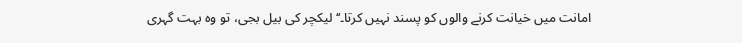امانت میں خیانت کرنے والوں کو پسند نہیں کرتا۔‘‘ لیکچر کی بیل بجی، تو وہ بہت گہری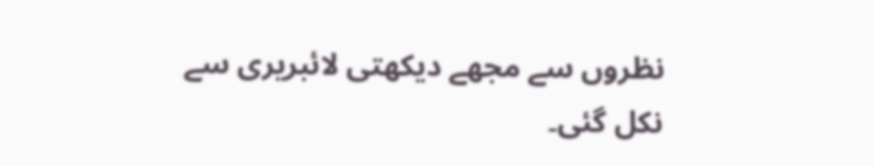نظروں سے مجھے دیکھتی لائبریری سے نکل گئی۔